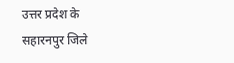उत्तर प्रदेश के सहारनपुर जिले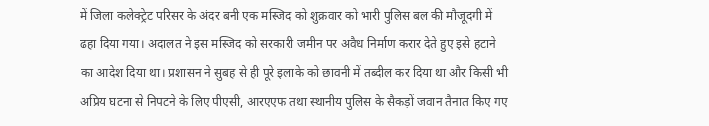में जिला कलेक्ट्रेट परिसर के अंदर बनी एक मस्जिद को शुक्रवार को भारी पुलिस बल की मौजूदगी में ढहा दिया गया। अदालत ने इस मस्जिद को सरकारी जमीन पर अवैध निर्माण करार देते हुए इसे हटाने का आदेश दिया था। प्रशासन ने सुबह से ही पूरे इलाके को छावनी में तब्दील कर दिया था और किसी भी अप्रिय घटना से निपटने के लिए पीएसी, आरएएफ तथा स्थानीय पुलिस के सैकड़ों जवान तैनात किए गए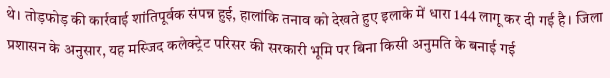थे। तोड़फोड़ की कार्रवाई शांतिपूर्वक संपन्न हुई, हालांकि तनाव को देखते हुए इलाके में धारा 144 लागू कर दी गई है। जिला प्रशासन के अनुसार, यह मस्जिद कलेक्ट्रेट परिसर की सरकारी भूमि पर बिना किसी अनुमति के बनाई गई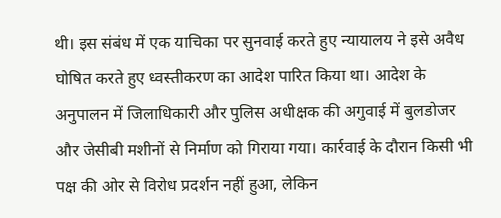थी। इस संबंध में एक याचिका पर सुनवाई करते हुए न्यायालय ने इसे अवैध घोषित करते हुए ध्वस्तीकरण का आदेश पारित किया था। आदेश के अनुपालन में जिलाधिकारी और पुलिस अधीक्षक की अगुवाई में बुलडोजर और जेसीबी मशीनों से निर्माण को गिराया गया। कार्रवाई के दौरान किसी भी पक्ष की ओर से विरोध प्रदर्शन नहीं हुआ, लेकिन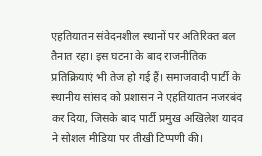एहतियातन संवेदनशील स्थानों पर अतिरिक्त बल तैनात रहा। इस घटना के बाद राजनीतिक प्रतिक्रियाएं भी तेज हो गई हैं। समाजवादी पार्टी के स्थानीय सांसद को प्रशासन ने एहतियातन नजरबंद कर दिया, जिसके बाद पार्टी प्रमुख अखिलेश यादव ने सोशल मीडिया पर तीखी टिप्पणी की।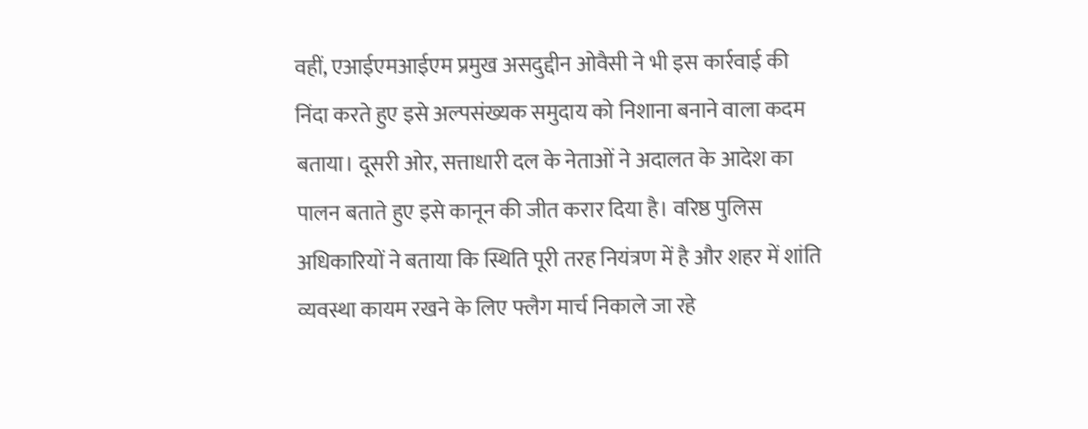वहीं, एआईएमआईएम प्रमुख असदुद्दीन ओवैसी ने भी इस कार्रवाई की निंदा करते हुए इसे अल्पसंख्यक समुदाय को निशाना बनाने वाला कदम बताया। दूसरी ओर, सत्ताधारी दल के नेताओं ने अदालत के आदेश का पालन बताते हुए इसे कानून की जीत करार दिया है। वरिष्ठ पुलिस अधिकारियों ने बताया कि स्थिति पूरी तरह नियंत्रण में है और शहर में शांति व्यवस्था कायम रखने के लिए फ्लैग मार्च निकाले जा रहे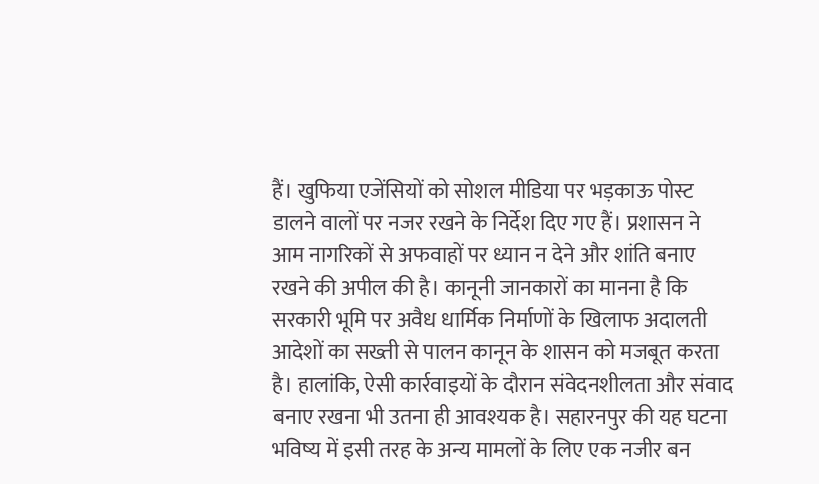हैं। खुफिया एजेंसियों को सोशल मीडिया पर भड़काऊ पोस्ट डालने वालों पर नजर रखने के निर्देश दिए गए हैं। प्रशासन ने आम नागरिकों से अफवाहों पर ध्यान न देने और शांति बनाए रखने की अपील की है। कानूनी जानकारों का मानना है कि सरकारी भूमि पर अवैध धार्मिक निर्माणों के खिलाफ अदालती आदेशों का सख्ती से पालन कानून के शासन को मजबूत करता है। हालांकि, ऐसी कार्रवाइयों के दौरान संवेदनशीलता और संवाद बनाए रखना भी उतना ही आवश्यक है। सहारनपुर की यह घटना भविष्य में इसी तरह के अन्य मामलों के लिए एक नजीर बन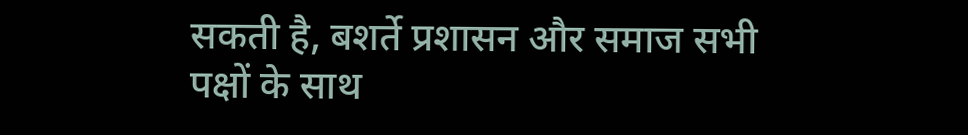सकती है, बशर्ते प्रशासन और समाज सभी पक्षों के साथ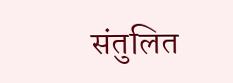संतुलित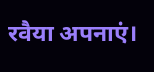रवैया अपनाएं।